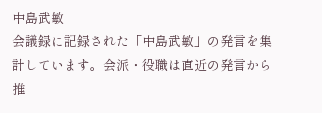中島武敏
会議録に記録された「中島武敏」の発言を集計しています。会派・役職は直近の発言から推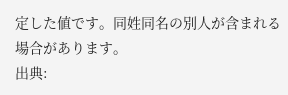定した値です。同姓同名の別人が含まれる場合があります。
出典: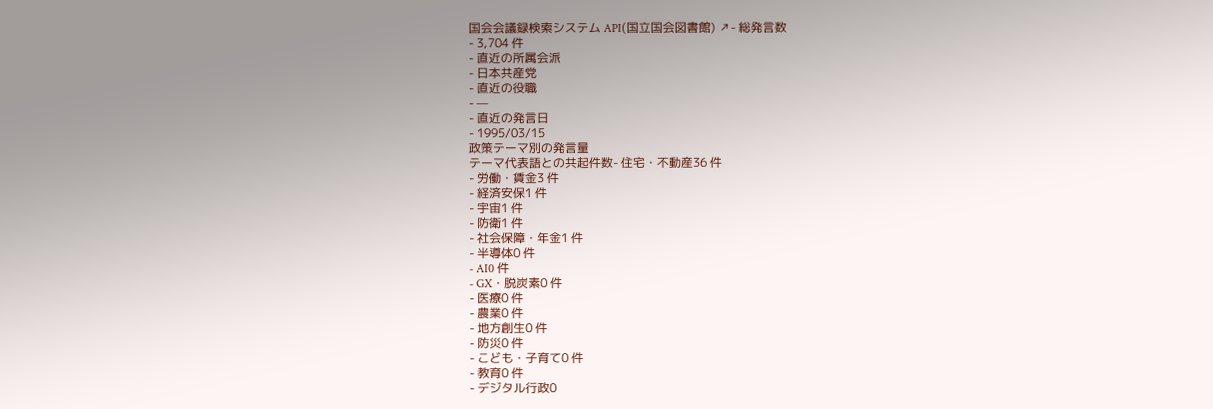国会会議録検索システム API(国立国会図書館) ↗- 総発言数
- 3,704 件
- 直近の所属会派
- 日本共産党
- 直近の役職
- —
- 直近の発言日
- 1995/03/15
政策テーマ別の発言量
テーマ代表語との共起件数- 住宅・不動産36 件
- 労働・賃金3 件
- 経済安保1 件
- 宇宙1 件
- 防衛1 件
- 社会保障・年金1 件
- 半導体0 件
- AI0 件
- GX・脱炭素0 件
- 医療0 件
- 農業0 件
- 地方創生0 件
- 防災0 件
- こども・子育て0 件
- 教育0 件
- デジタル行政0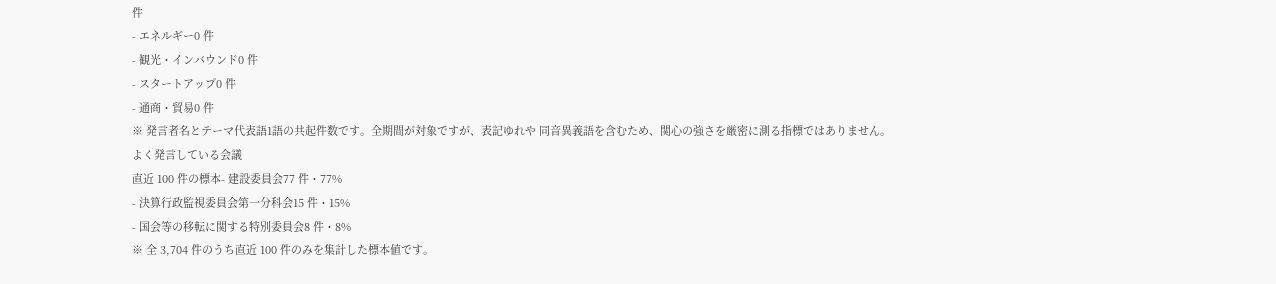件
- エネルギー0 件
- 観光・インバウンド0 件
- スタートアップ0 件
- 通商・貿易0 件
※ 発言者名とテーマ代表語1語の共起件数です。全期間が対象ですが、表記ゆれや 同音異義語を含むため、関心の強さを厳密に測る指標ではありません。
よく発言している会議
直近 100 件の標本- 建設委員会77 件・77%
- 決算行政監視委員会第一分科会15 件・15%
- 国会等の移転に関する特別委員会8 件・8%
※ 全 3,704 件のうち直近 100 件のみを集計した標本値です。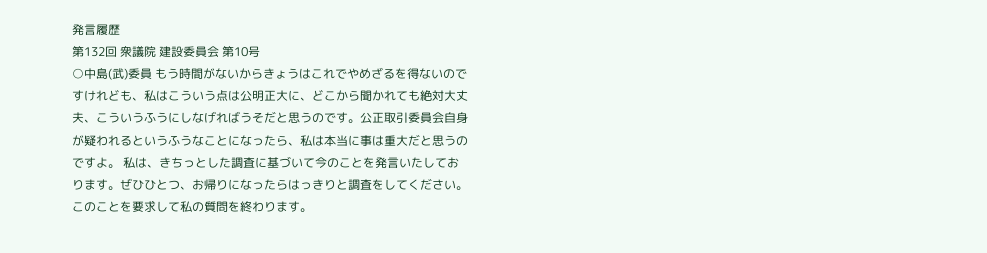発言履歴
第132回 衆議院 建設委員会 第10号
○中島(武)委員 もう時間がないからきょうはこれでやめざるを得ないのですけれども、私はこういう点は公明正大に、どこから聞かれても絶対大丈夫、こういうふうにしなげればうそだと思うのです。公正取引委員会自身が疑われるというふうなことになったら、私は本当に事は重大だと思うのですよ。 私は、きちっとした調査に基づいて今のことを発言いたしております。ぜひひとつ、お帰りになったらはっきりと調査をしてください。このことを要求して私の質問を終わります。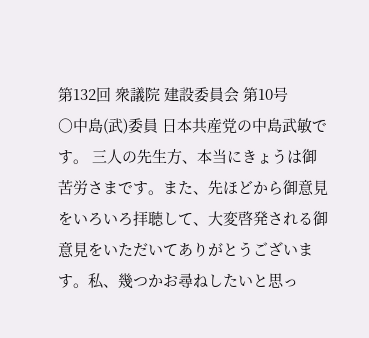第132回 衆議院 建設委員会 第10号
○中島(武)委員 日本共産党の中島武敏です。 三人の先生方、本当にきょうは御苦労さまです。また、先ほどから御意見をいろいろ拝聴して、大変啓発される御意見をいただいてありがとうございます。私、幾つかお尋ねしたいと思っ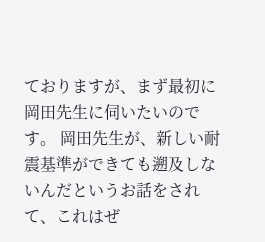ておりますが、まず最初に岡田先生に伺いたいのです。 岡田先生が、新しい耐震基準ができても遡及しないんだというお話をされて、これはぜ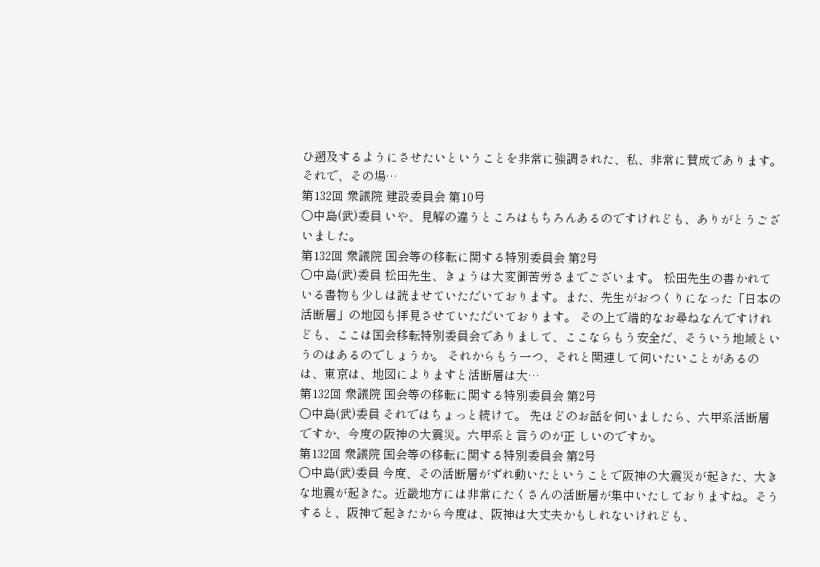ひ遡及するようにさせたいということを非常に強調された、私、非常に賛成であります。 それで、その場…
第132回 衆議院 建設委員会 第10号
○中島(武)委員 いや、見解の違うところはもちろんあるのですけれども、ありがとうございました。
第132回 衆議院 国会等の移転に関する特別委員会 第2号
○中島(武)委員 松田先生、きょうは大変御苦労さまでございます。 松田先生の書かれている書物も少しは読ませていただいております。また、先生がおつくりになった「日本の活断層」の地図も拝見させていただいております。 その上で端的なお尋ねなんですけれども、ここは国会移転特別委員会でありまして、ここならもう安全だ、そういう地域というのはあるのでしょうか。 それからもう一つ、それと関連して伺いたいことがあるのは、東京は、地図によりますと活断層は大…
第132回 衆議院 国会等の移転に関する特別委員会 第2号
○中島(武)委員 それではちょっと続けて。 先ほどのお話を伺いましたら、六甲系活断層ですか、今度の阪神の大震災。六甲系と言うのが正 しいのですか。
第132回 衆議院 国会等の移転に関する特別委員会 第2号
○中島(武)委員 今度、その活断層がずれ動いたということで阪神の大震災が起きた、大きな地震が起きた。近畿地方には非常にたくさんの活断層が集中いたしておりますね。そうすると、阪神で起きたから今度は、阪神は大丈夫かもしれないけれども、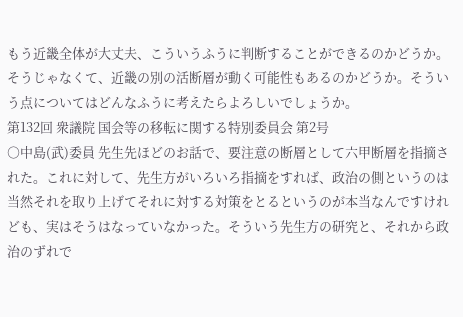もう近畿全体が大丈夫、こういうふうに判断することができるのかどうか。そうじゃなくて、近畿の別の活断層が動く可能性もあるのかどうか。そういう点についてはどんなふうに考えたらよろしいでしょうか。
第132回 衆議院 国会等の移転に関する特別委員会 第2号
○中島(武)委員 先生先ほどのお話で、要注意の断層として六甲断層を指摘された。これに対して、先生方がいろいろ指摘をすれば、政治の側というのは当然それを取り上げてそれに対する対策をとるというのが本当なんですけれども、実はそうはなっていなかった。そういう先生方の研究と、それから政治のずれで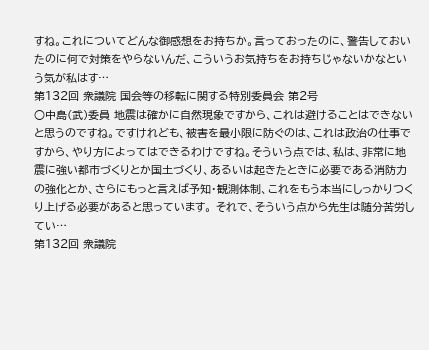すね。これについてどんな御感想をお持ちか。言っておったのに、警告しておいたのに何で対策をやらないんだ、こういうお気持ちをお持ちじゃないかなという気が私はす…
第132回 衆議院 国会等の移転に関する特別委員会 第2号
○中島(武)委員 地震は確かに自然現象ですから、これは避けることはできないと思うのですね。ですけれども、被害を最小限に防ぐのは、これは政治の仕事ですから、やり方によってはできるわけですね。そういう点では、私は、非常に地震に強い都市づくりとか国土づくり、あるいは起きたときに必要である消防力の強化とか、さらにもっと言えば予知・観測体制、これをもう本当にしっかりつくり上げる必要があると思っています。 それで、そういう点から先生は随分苦労してい…
第132回 衆議院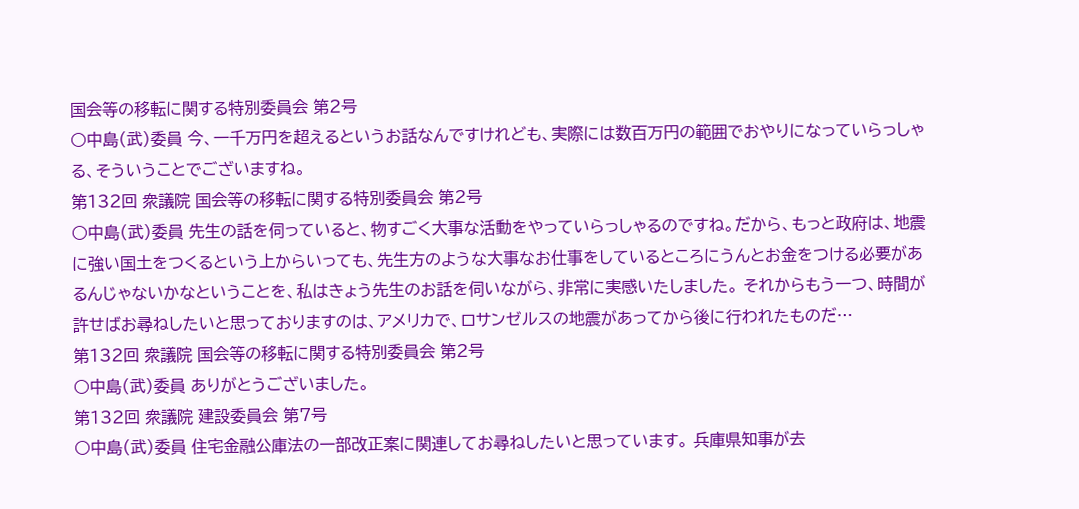国会等の移転に関する特別委員会 第2号
○中島(武)委員 今、一千万円を超えるというお話なんですけれども、実際には数百万円の範囲でおやりになっていらっしゃる、そういうことでございますね。
第132回 衆議院 国会等の移転に関する特別委員会 第2号
○中島(武)委員 先生の話を伺っていると、物すごく大事な活動をやっていらっしゃるのですね。だから、もっと政府は、地震に強い国土をつくるという上からいっても、先生方のような大事なお仕事をしているところにうんとお金をつける必要があるんじゃないかなということを、私はきょう先生のお話を伺いながら、非常に実感いたしました。 それからもう一つ、時間が許せばお尋ねしたいと思っておりますのは、アメリカで、ロサンゼルスの地震があってから後に行われたものだ…
第132回 衆議院 国会等の移転に関する特別委員会 第2号
○中島(武)委員 ありがとうございました。
第132回 衆議院 建設委員会 第7号
○中島(武)委員 住宅金融公庫法の一部改正案に関連してお尋ねしたいと思っています。 兵庫県知事が去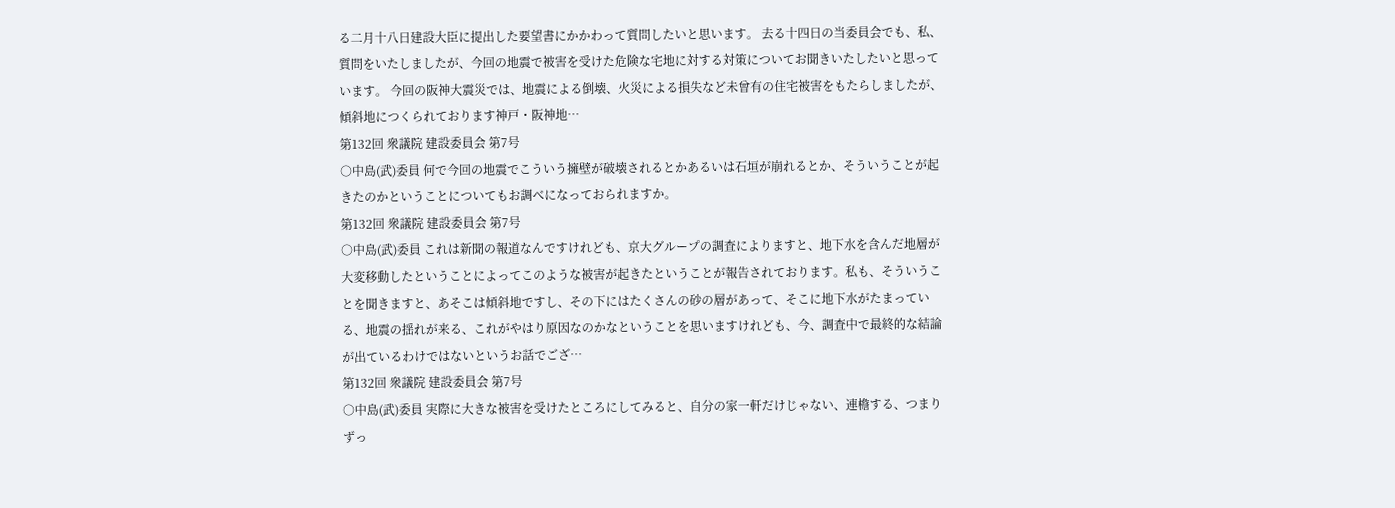る二月十八日建設大臣に提出した要望書にかかわって質問したいと思います。 去る十四日の当委員会でも、私、質問をいたしましたが、今回の地震で被害を受けた危険な宅地に対する対策についてお聞きいたしたいと思っています。 今回の阪神大震災では、地震による倒壊、火災による損失など未曾有の住宅被害をもたらしましたが、傾斜地につくられております神戸・阪神地…
第132回 衆議院 建設委員会 第7号
○中島(武)委員 何で今回の地震でこういう擁壁が破壊されるとかあるいは石垣が崩れるとか、そういうことが起きたのかということについてもお調べになっておられますか。
第132回 衆議院 建設委員会 第7号
○中島(武)委員 これは新聞の報道なんですけれども、京大グループの調査によりますと、地下水を含んだ地層が大変移動したということによってこのような被害が起きたということが報告されております。私も、そういうことを聞きますと、あそこは傾斜地ですし、その下にはたくさんの砂の層があって、そこに地下水がたまっている、地震の揺れが来る、これがやはり原因なのかなということを思いますけれども、今、調査中で最終的な結論が出ているわけではないというお話でござ…
第132回 衆議院 建設委員会 第7号
○中島(武)委員 実際に大きな被害を受けたところにしてみると、自分の家一軒だけじゃない、連檐する、つまりずっ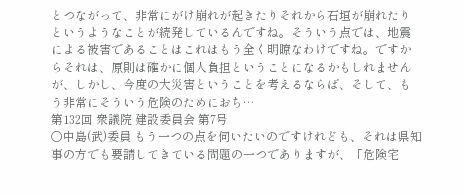とつながって、非常にがけ崩れが起きたりそれから石垣が崩れたりというようなことが続発しているんですね。そういう点では、地震による被害であることはこれはもう全く明瞭なわけですね。ですからそれは、原則は確かに個人負担ということになるかもしれませんが、しかし、今度の大災害ということを考えるならば、そして、もう非常にそういう危険のためにおち…
第132回 衆議院 建設委員会 第7号
○中島(武)委員 もう一つの点を伺いたいのですけれども、それは県知事の方でも要請してきている問題の一つでありますが、「危険宅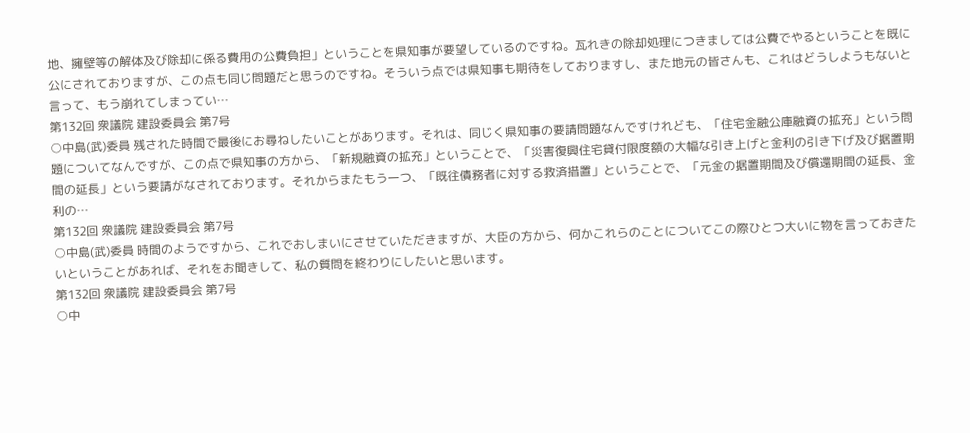地、擁壁等の解体及び除却に係る費用の公費負担」ということを県知事が要望しているのですね。瓦れきの除却処理につきましては公費でやるということを既に公にされておりますが、この点も同じ問題だと思うのですね。そういう点では県知事も期待をしておりますし、また地元の皆さんも、これはどうしようもないと言って、もう崩れてしまってい…
第132回 衆議院 建設委員会 第7号
○中島(武)委員 残された時間で最後にお尋ねしたいことがあります。それは、同じく県知事の要請問題なんですけれども、「住宅金融公庫融資の拡充」という問題についてなんですが、この点で県知事の方から、「新規融資の拡充」ということで、「災害復興住宅貸付限度額の大幅な引き上げと金利の引き下げ及び据置期間の延長」という要請がなされております。それからまたもう一つ、「既往債務者に対する救済措置」ということで、「元金の据置期間及び償還期間の延長、金利の…
第132回 衆議院 建設委員会 第7号
○中島(武)委員 時間のようですから、これでおしまいにさせていただきますが、大臣の方から、何かこれらのことについてこの際ひとつ大いに物を言っておきたいということがあれば、それをお聞きして、私の質問を終わりにしたいと思います。
第132回 衆議院 建設委員会 第7号
○中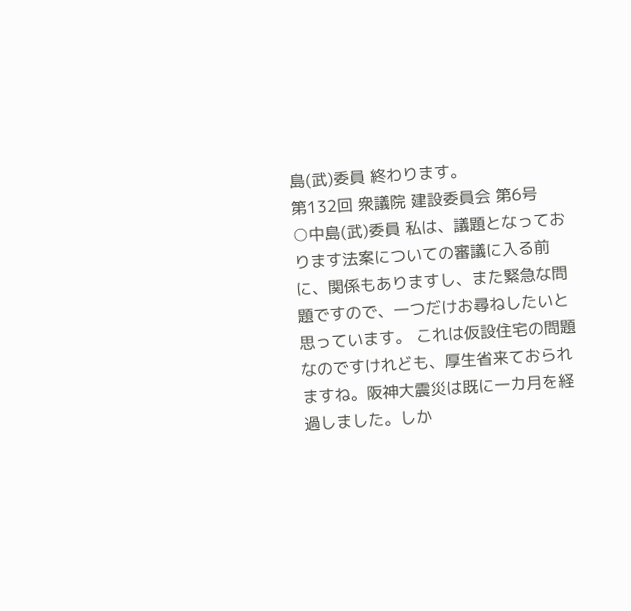島(武)委員 終わります。
第132回 衆議院 建設委員会 第6号
○中島(武)委員 私は、議題となっております法案についての審議に入る前に、関係もありますし、また緊急な問題ですので、一つだけお尋ねしたいと思っています。 これは仮設住宅の問題なのですけれども、厚生省来ておられますね。阪神大震災は既に一カ月を経過しました。しか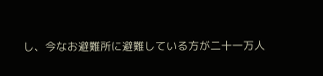し、今なお避難所に避難している方が二十一万人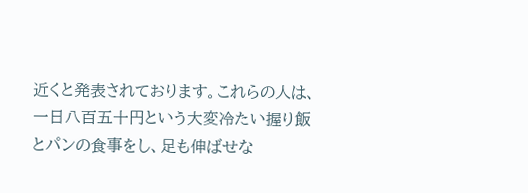近くと発表されております。これらの人は、一日八百五十円という大変冷たい握り飯とパンの食事をし、足も伸ばせな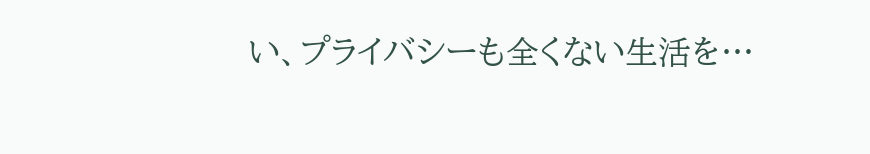い、プライバシーも全くない生活を…